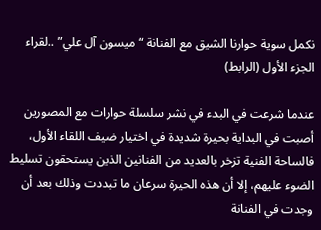نكمل سوية حوارنا الشيق مع الفنانة “ميسون آل علي” ..لقراء الجزء الأول (الرابط)

عندما شرعت في البدء في نشر سلسلة حوارات مع المصورين أصبت في البداية بحيرة شديدة في اختيار ضيف اللقاء الأول، فالساحة الفنية تزخر بالعديد من الفنانين الذين يستحقون تسليط الضوء عليهم، إلا أن هذه الحيرة سرعان ما تبددت وذلك بعد أن وجدت في الفنانة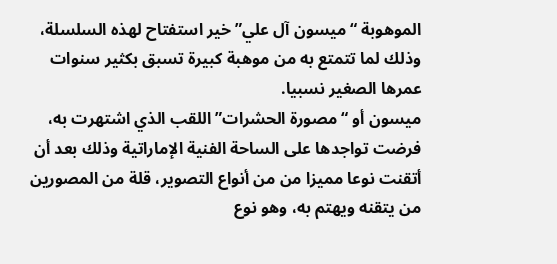الموهوبة “ميسون آل علي” خير استفتاح لهذه السلسلة، وذلك لما تتمتع به من موهبة كبيرة تسبق بكثير سنوات عمرها الصغير نسبيا.
ميسون أو “مصورة الحشرات” اللقب الذي اشتهرت به، فرضت تواجدها على الساحة الفنية الإماراتية وذلك بعد أن أتقنت نوعا مميزا من من أنواع التصوير، قلة من المصورين من يتقنه ويهتم به، وهو نوع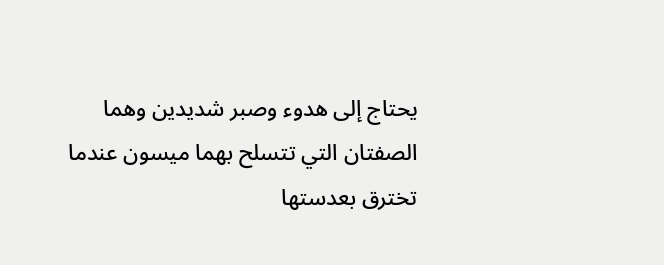يحتاج إلى هدوء وصبر شديدين وهما الصفتان التي تتسلح بهما ميسون عندما تخترق بعدستها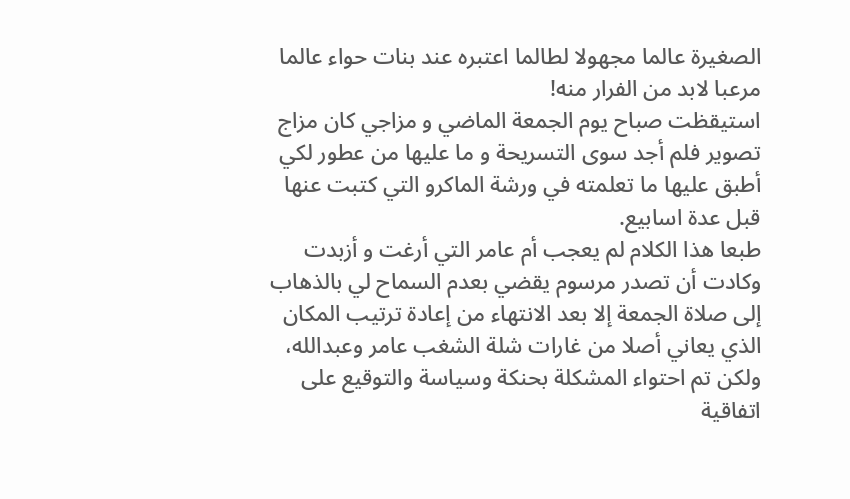الصغيرة عالما مجهولا لطالما اعتبره عند بنات حواء عالما مرعبا لابد من الفرار منه!
استيقظت صباح يوم الجمعة الماضي و مزاجي كان مزاج تصوير فلم أجد سوى التسريحة و ما عليها من عطور لكي أطبق عليها ما تعلمته في ورشة الماكرو التي كتبت عنها قبل عدة اسابيع.
طبعا هذا الكلام لم يعجب أم عامر التي أرغت و أزبدت وكادت أن تصدر مرسوم يقضي بعدم السماح لي بالذهاب إلى صلاة الجمعة إلا بعد الانتهاء من إعادة ترتيب المكان الذي يعاني أصلا من غارات شلة الشغب عامر وعبدالله، ولكن تم احتواء المشكلة بحنكة وسياسة والتوقيع على اتفاقية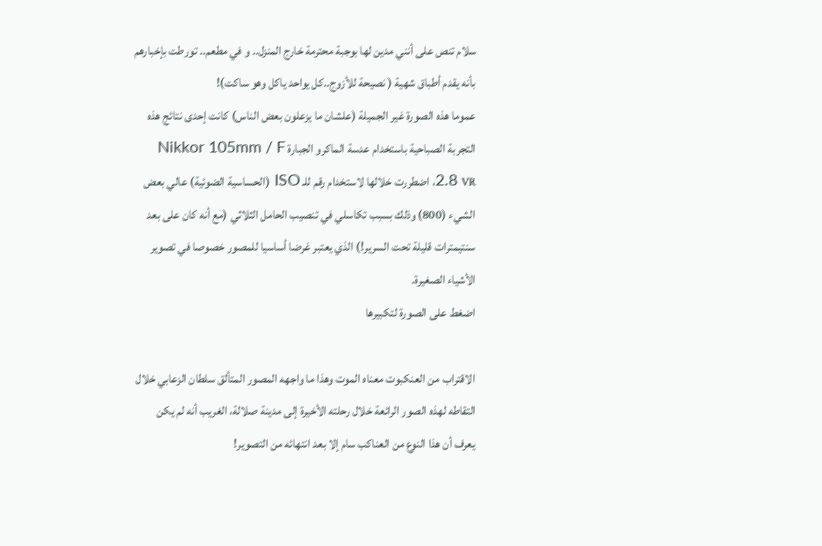سلام تنص على أنني مدين لها بوجبة محترمة خارج المنزل.. و في مطعم.. تورطت بإخبارهم بأنه يقدم أطباق شهية ( نصيحة للأزوج..كل يواحد ياكل وهو ساكت)!
عموما هذه الصورة غير الجميلة (علشان ما يزعلون بعض الناس) كانت إحدى نتائج هذه التجربة الصباحية باستخدام عدسة الماكرو الجبارة Nikkor 105mm / F 2.8 VR، اضطررت خلالها لاستخدام رقم للـ ISO (الحساسية الضوئية) عالي بعض الشيء (800) وذلك بسبب تكاسلي في تنصيب الحامل الثلاثي (مع أنه كان على بعد سنتيمترات قليلة تحت السرير!) الذي يعتبر غرضا أساسيا للمصور خصوصا في تصوير الأشياء الصغيرة.
اضغط على الصورة لتكبيرها

الاقتراب من العنكبوت معناه الموت وهذا ما واجهه المصور المتألق سلطان الزعابي خلال التقاطه لهذه الصور الرائعة خلال رحلته الأخيرة إلى مدينة صلالة، الغريب أنه لم يكن يعرف أن هذا النوع من العناكب سام إلا بعد انتهائه من التصوير!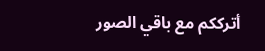أترككم مع باقي الصور